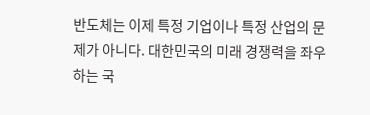반도체는 이제 특정 기업이나 특정 산업의 문제가 아니다. 대한민국의 미래 경쟁력을 좌우하는 국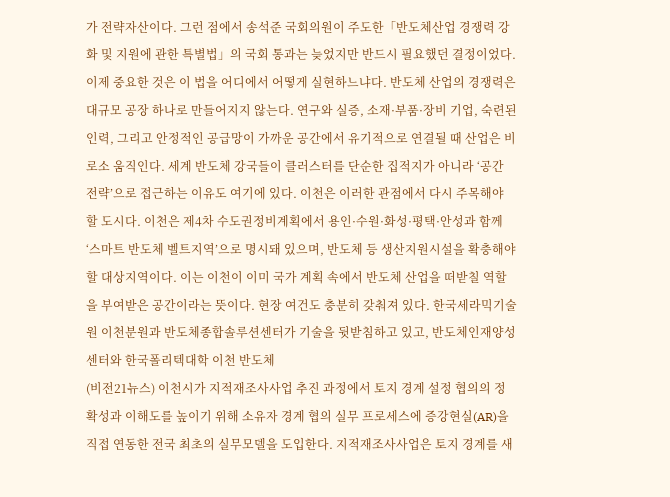가 전략자산이다. 그런 점에서 송석준 국회의원이 주도한「반도체산업 경쟁력 강화 및 지원에 관한 특별법」의 국회 통과는 늦었지만 반드시 필요했던 결정이었다. 이제 중요한 것은 이 법을 어디에서 어떻게 실현하느냐다. 반도체 산업의 경쟁력은 대규모 공장 하나로 만들어지지 않는다. 연구와 실증, 소재·부품·장비 기업, 숙련된 인력, 그리고 안정적인 공급망이 가까운 공간에서 유기적으로 연결될 때 산업은 비로소 움직인다. 세계 반도체 강국들이 클러스터를 단순한 집적지가 아니라 ‘공간 전략’으로 접근하는 이유도 여기에 있다. 이천은 이러한 관점에서 다시 주목해야 할 도시다. 이천은 제4차 수도권정비계획에서 용인·수원·화성·평택·안성과 함께 ‘스마트 반도체 벨트지역’으로 명시돼 있으며, 반도체 등 생산지원시설을 확충해야 할 대상지역이다. 이는 이천이 이미 국가 계획 속에서 반도체 산업을 떠받칠 역할을 부여받은 공간이라는 뜻이다. 현장 여건도 충분히 갖춰져 있다. 한국세라믹기술원 이천분원과 반도체종합솔루션센터가 기술을 뒷받침하고 있고, 반도체인재양성센터와 한국폴리텍대학 이천 반도체
(비전21뉴스) 이천시가 지적재조사사업 추진 과정에서 토지 경계 설정 협의의 정확성과 이해도를 높이기 위해 소유자 경계 협의 실무 프로세스에 증강현실(AR)을 직접 연동한 전국 최초의 실무모델을 도입한다. 지적재조사사업은 토지 경계를 새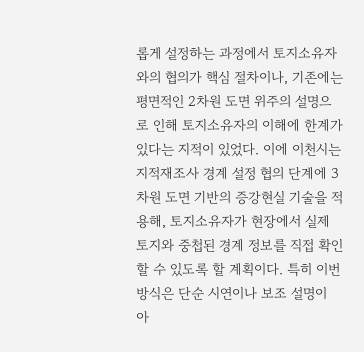롭게 설정하는 과정에서 토지소유자와의 협의가 핵심 절차이나, 기존에는 평면적인 2차원 도면 위주의 설명으로 인해 토지소유자의 이해에 한계가 있다는 지적이 있었다. 이에 이천시는 지적재조사 경계 설정 협의 단계에 3차원 도면 기반의 증강현실 기술을 적용해, 토지소유자가 현장에서 실제 토지와 중첩된 경계 정보를 직접 확인할 수 있도록 할 계획이다. 특히 이번 방식은 단순 시연이나 보조 설명이 아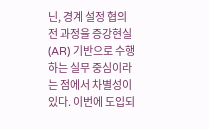닌, 경계 설정 협의 전 과정을 증강현실(AR) 기반으로 수행하는 실무 중심이라는 점에서 차별성이 있다. 이번에 도입되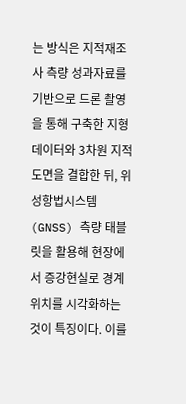는 방식은 지적재조사 측량 성과자료를 기반으로 드론 촬영을 통해 구축한 지형 데이터와 3차원 지적도면을 결합한 뒤, 위성항법시스템(GNSS) 측량 태블릿을 활용해 현장에서 증강현실로 경계 위치를 시각화하는 것이 특징이다. 이를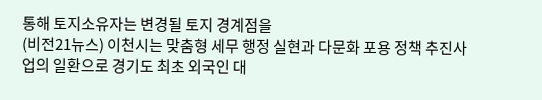통해 토지소유자는 변경될 토지 경계점을
(비전21뉴스) 이천시는 맞춤형 세무 행정 실현과 다문화 포용 정책 추진사업의 일환으로 경기도 최초 외국인 대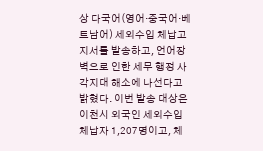상 다국어(영어·중국어·베트남어) 세외수입 체납고지서를 발송하고, 언어장벽으로 인한 세무 행정 사각지대 해소에 나선다고 밝혔다. 이번 발송 대상은 이천시 외국인 세외수입체납자 1,207명이고, 체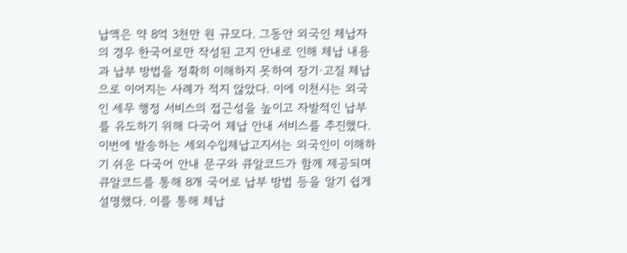납액은 약 8억 3천만 원 규모다. 그동안 외국인 체납자의 경우 한국어로만 작성된 고지 안내로 인해 체납 내용과 납부 방법을 정확히 이해하지 못하여 장기·고질 체납으로 이어지는 사례가 적지 않았다. 이에 이천시는 외국인 세무 행정 서비스의 접근성을 높이고 자발적인 납부를 유도하기 위해 다국어 체납 안내 서비스를 추진했다. 이번에 발송하는 세외수입체납고지서는 외국인이 이해하기 쉬운 다국어 안내 문구와 큐알코드가 함께 제공되며 큐알코드를 통해 8개 국어로 납부 방법 등을 알기 쉽게 설명했다. 이를 통해 체납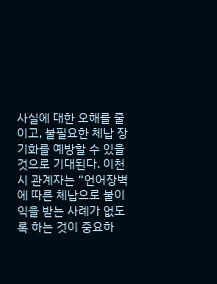사실에 대한 오해를 줄이고, 불필요한 체납 장기화를 예방할 수 있을 것으로 기대된다. 이천시 관계자는 “언어장벽에 따른 체납으로 불이익을 받는 사례가 없도록 하는 것이 중요하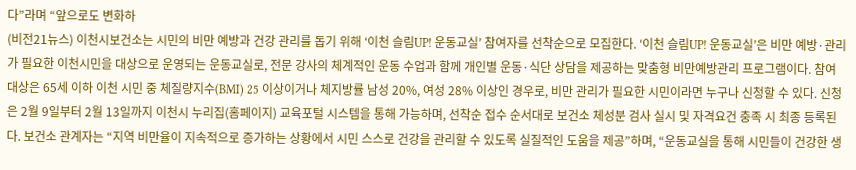다”라며 “앞으로도 변화하
(비전21뉴스) 이천시보건소는 시민의 비만 예방과 건강 관리를 돕기 위해 ‘이천 슬림UP! 운동교실’ 참여자를 선착순으로 모집한다. ‘이천 슬림UP! 운동교실’은 비만 예방·관리가 필요한 이천시민을 대상으로 운영되는 운동교실로, 전문 강사의 체계적인 운동 수업과 함께 개인별 운동·식단 상담을 제공하는 맞춤형 비만예방관리 프로그램이다. 참여 대상은 65세 이하 이천 시민 중 체질량지수(BMI) 25 이상이거나 체지방률 남성 20%, 여성 28% 이상인 경우로, 비만 관리가 필요한 시민이라면 누구나 신청할 수 있다. 신청은 2월 9일부터 2월 13일까지 이천시 누리집(홈페이지) 교육포털 시스템을 통해 가능하며, 선착순 접수 순서대로 보건소 체성분 검사 실시 및 자격요건 충족 시 최종 등록된다. 보건소 관계자는 “지역 비만율이 지속적으로 증가하는 상황에서 시민 스스로 건강을 관리할 수 있도록 실질적인 도움을 제공”하며, “운동교실을 통해 시민들이 건강한 생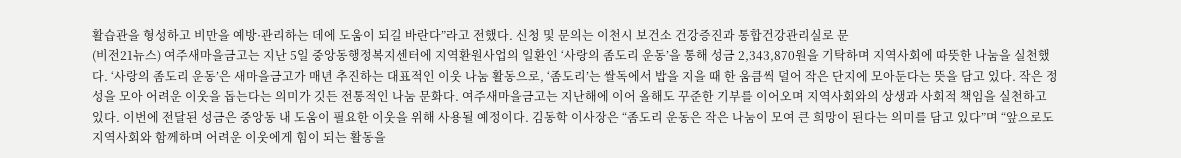활습관을 형성하고 비만을 예방·관리하는 데에 도움이 되길 바란다”라고 전했다. 신청 및 문의는 이천시 보건소 건강증진과 통합건강관리실로 문
(비전21뉴스) 여주새마을금고는 지난 5일 중앙동행정복지센터에 지역환원사업의 일환인 ‘사랑의 좀도리 운동’을 통해 성금 2,343,870원을 기탁하며 지역사회에 따뜻한 나눔을 실천했다. ‘사랑의 좀도리 운동’은 새마을금고가 매년 추진하는 대표적인 이웃 나눔 활동으로, ‘좀도리’는 쌀독에서 밥을 지을 때 한 움큼씩 덜어 작은 단지에 모아둔다는 뜻을 담고 있다. 작은 정성을 모아 어려운 이웃을 돕는다는 의미가 깃든 전통적인 나눔 문화다. 여주새마을금고는 지난해에 이어 올해도 꾸준한 기부를 이어오며 지역사회와의 상생과 사회적 책임을 실천하고 있다. 이번에 전달된 성금은 중앙동 내 도움이 필요한 이웃을 위해 사용될 예정이다. 김동학 이사장은 “좀도리 운동은 작은 나눔이 모여 큰 희망이 된다는 의미를 담고 있다”며 “앞으로도 지역사회와 함께하며 어려운 이웃에게 힘이 되는 활동을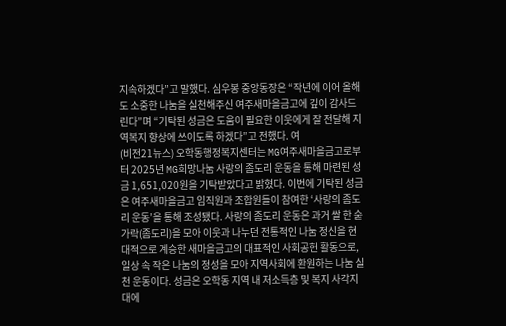지속하겠다”고 말했다. 심우봉 중앙동장은 “작년에 이어 올해도 소중한 나눔을 실천해주신 여주새마을금고에 깊이 감사드린다”며 “기탁된 성금은 도움이 필요한 이웃에게 잘 전달해 지역복지 향상에 쓰이도록 하겠다”고 전했다. 여
(비전21뉴스) 오학동행정복지센터는 MG여주새마을금고로부터 2025년 MG희망나눔 사랑의 좀도리 운동을 통해 마련된 성금 1,651,020원을 기탁받았다고 밝혔다. 이번에 기탁된 성금은 여주새마을금고 임직원과 조합원들이 참여한 ‘사랑의 좀도리 운동’을 통해 조성됐다. 사랑의 좀도리 운동은 과거 쌀 한 숟가락(좀도리)을 모아 이웃과 나누던 전통적인 나눔 정신을 현대적으로 계승한 새마을금고의 대표적인 사회공헌 활동으로, 일상 속 작은 나눔의 정성을 모아 지역사회에 환원하는 나눔 실천 운동이다. 성금은 오학동 지역 내 저소득층 및 복지 사각지대에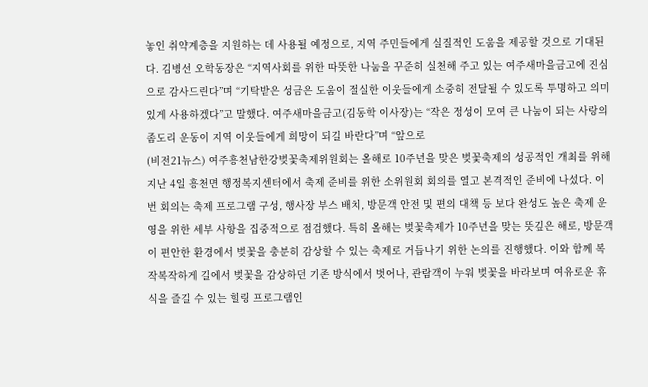놓인 취약계층을 지원하는 데 사용될 예정으로, 지역 주민들에게 실질적인 도움을 제공할 것으로 기대된다. 김병선 오학동장은 “지역사회를 위한 따뜻한 나눔을 꾸준히 실천해 주고 있는 여주새마을금고에 진심으로 감사드린다”며 “기탁받은 성금은 도움이 절실한 이웃들에게 소중히 전달될 수 있도록 투명하고 의미 있게 사용하겠다”고 말했다. 여주새마을금고(김동학 이사장)는 “작은 정성이 모여 큰 나눔이 되는 사랑의 좀도리 운동이 지역 이웃들에게 희망이 되길 바란다”며 “앞으로
(비전21뉴스) 여주흥천남한강벚꽃축제위원회는 올해로 10주년을 맞은 벚꽃축제의 성공적인 개최를 위해 지난 4일 흥천면 행정복지센터에서 축제 준비를 위한 소위원회 회의를 열고 본격적인 준비에 나섰다. 이번 회의는 축제 프로그램 구성, 행사장 부스 배치, 방문객 안전 및 편의 대책 등 보다 완성도 높은 축제 운영을 위한 세부 사항을 집중적으로 점검했다. 특히 올해는 벚꽃축제가 10주년을 맞는 뜻깊은 해로, 방문객이 편안한 환경에서 벚꽃을 충분히 감상할 수 있는 축제로 거듭나기 위한 논의를 진행했다. 이와 함께 복작복작하게 길에서 벚꽃을 감상하던 기존 방식에서 벗어나, 관람객이 누워 벚꽃을 바라보며 여유로운 휴식을 즐길 수 있는 힐링 프로그램인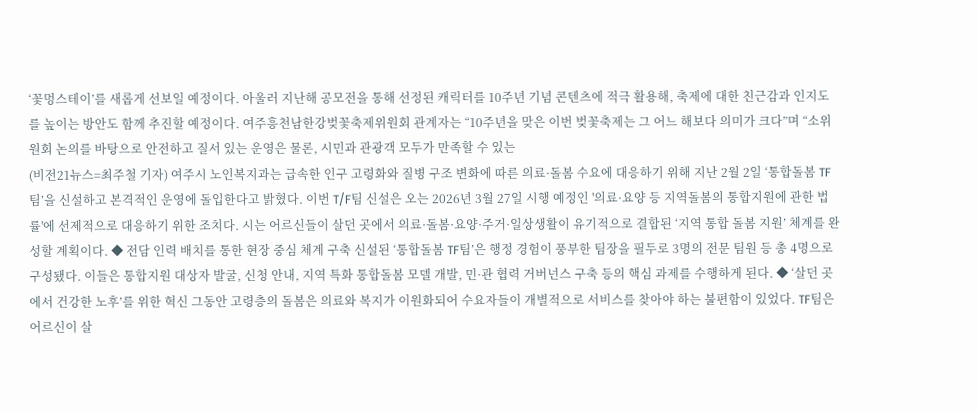‘꽃멍스테이’를 새롭게 선보일 예정이다. 아울러 지난해 공모전을 통해 선정된 캐릭터를 10주년 기념 콘텐츠에 적극 활용해, 축제에 대한 친근감과 인지도를 높이는 방안도 함께 추진할 예정이다. 여주흥천남한강벚꽃축제위원회 관계자는 “10주년을 맞은 이번 벚꽃축제는 그 어느 해보다 의미가 크다”며 “소위원회 논의를 바탕으로 안전하고 질서 있는 운영은 물론, 시민과 관광객 모두가 만족할 수 있는
(비전21뉴스=최주철 기자) 여주시 노인복지과는 급속한 인구 고령화와 질병 구조 변화에 따른 의료·돌봄 수요에 대응하기 위해 지난 2월 2일 ‘통합돌봄 TF팀’을 신설하고 본격적인 운영에 돌입한다고 밝혔다. 이번 T/F팀 신설은 오는 2026년 3월 27일 시행 예정인 '의료·요양 등 지역돌봄의 통합지원에 관한 법률'에 선제적으로 대응하기 위한 조치다. 시는 어르신들이 살던 곳에서 의료·돌봄·요양·주거·일상생활이 유기적으로 결합된 ‘지역 통합 돌봄 지원’ 체계를 완성할 계획이다. ◆ 전담 인력 배치를 통한 현장 중심 체계 구축 신설된 ‘통합돌봄 TF팀’은 행정 경험이 풍부한 팀장을 필두로 3명의 전문 팀원 등 총 4명으로 구성됐다. 이들은 통합지원 대상자 발굴, 신청 안내, 지역 특화 통합돌봄 모델 개발, 민·관 협력 거버넌스 구축 등의 핵심 과제를 수행하게 된다. ◆ ‘살던 곳에서 건강한 노후’를 위한 혁신 그동안 고령층의 돌봄은 의료와 복지가 이원화되어 수요자들이 개별적으로 서비스를 찾아야 하는 불편함이 있었다. TF팀은 어르신이 살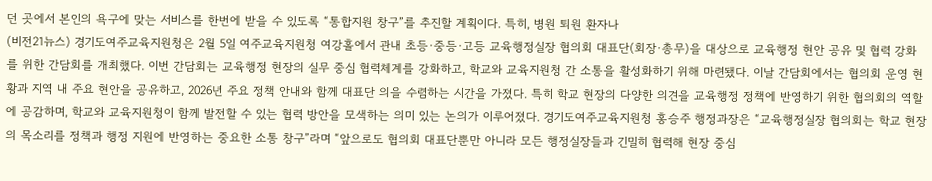던 곳에서 본인의 욕구에 맞는 서비스를 한번에 받을 수 있도록 “통합지원 창구”를 추진할 계획이다. 특히, 병원 퇴원 환자나
(비전21뉴스) 경기도여주교육지원청은 2월 5일 여주교육지원청 여강홀에서 관내 초등·중등·고등 교육행정실장 협의회 대표단(회장·총무)을 대상으로 교육행정 현안 공유 및 협력 강화를 위한 간담회를 개최했다. 이번 간담회는 교육행정 현장의 실무 중심 협력체계를 강화하고, 학교와 교육지원청 간 소통을 활성화하기 위해 마련됐다. 이날 간담회에서는 협의회 운영 현황과 지역 내 주요 현안을 공유하고, 2026년 주요 정책 안내와 함께 대표단 의을 수렴하는 시간을 가졌다. 특히 학교 현장의 다양한 의견을 교육행정 정책에 반영하기 위한 협의회의 역할에 공감하며, 학교와 교육지원청이 함께 발전할 수 있는 협력 방안을 모색하는 의미 있는 논의가 이루어졌다. 경기도여주교육지원청 홍승주 행정과장은 “교육행정실장 협의회는 학교 현장의 목소리를 정책과 행정 지원에 반영하는 중요한 소통 창구”라며 “앞으로도 협의회 대표단뿐만 아니라 모든 행정실장들과 긴밀히 협력해 현장 중심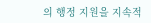의 행정 지원을 지속적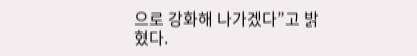으로 강화해 나가겠다”고 밝혔다.